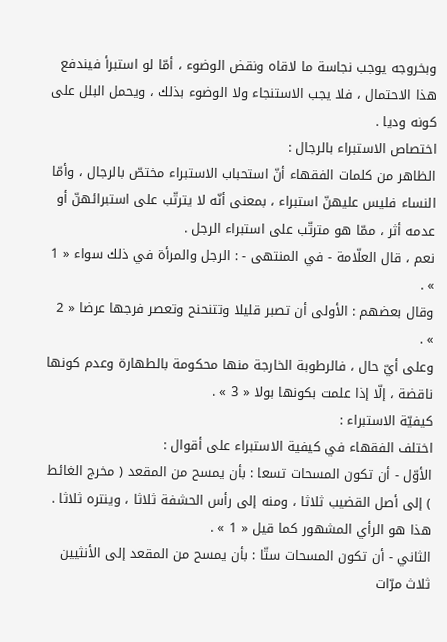وبخروجه يوجب نجاسة ما لاقاه ونقض الوضوء ، أمّا لو استبرأ فيندفع هذا الاحتمال ، فلا يجب الاستنجاء ولا الوضوء بذلك ، ويحمل البلل على كونه وديا .
اختصاص الاستبراء بالرجال :
الظاهر من كلمات الفقهاء أنّ استحباب الاستبراء مختصّ بالرجال ، وأمّا النساء فليس عليهنّ استبراء ، بمعنى أنّه لا يترتّب على استبرائهنّ أو عدمه أثر ، ممّا هو مترتّب على استبراء الرجل .
نعم ، قال العلّامة - في المنتهى - : الرجل والمرأة في ذلك سواء « 1 » .
وقال بعضهم : الأولى أن تصبر قليلا وتتنحنح وتعصر فرجها عرضا « 2 » .
وعلى أيّ حال ، فالرطوبة الخارجة منها محكومة بالطهارة وعدم كونها ناقضة ، إلّا إذا علمت بكونها بولا « 3 » .
كيفيّة الاستبراء :
اختلف الفقهاء في كيفية الاستبراء على أقوال :
الأوّل - أن تكون المسحات تسعا : بأن يمسح من المقعد ( مخرج الغائط ) إلى أصل القضيب ثلاثا ، ومنه إلى رأس الحشفة ثلاثا ، وينتره ثلاثا .
هذا هو الرأي المشهور كما قيل « 1 » .
الثاني - أن تكون المسحات ستّا : بأن يمسح من المقعد إلى الأنثيين ثلاث مرّات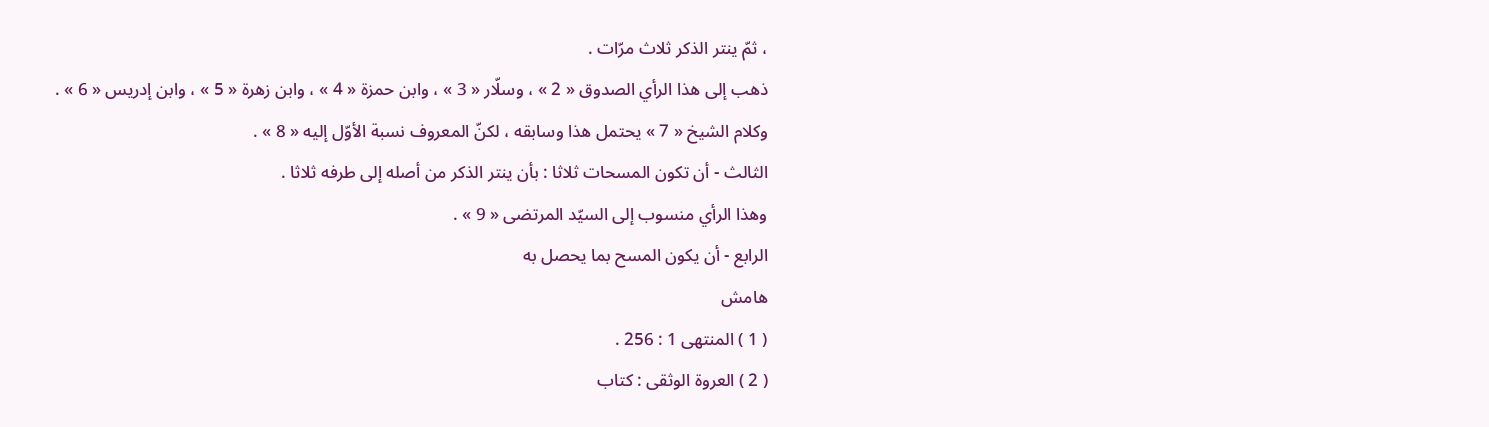، ثمّ ينتر الذكر ثلاث مرّات .
ذهب إلى هذا الرأي الصدوق « 2 » ، وسلّار « 3 » ، وابن حمزة « 4 » ، وابن زهرة « 5 » ، وابن إدريس « 6 » .
وكلام الشيخ « 7 » يحتمل هذا وسابقه ، لكنّ المعروف نسبة الأوّل إليه « 8 » .
الثالث - أن تكون المسحات ثلاثا : بأن ينتر الذكر من أصله إلى طرفه ثلاثا .
وهذا الرأي منسوب إلى السيّد المرتضى « 9 » .
الرابع - أن يكون المسح بما يحصل به
هامش
( 1 ) المنتهى 1 : 256 .
( 2 ) العروة الوثقى : كتاب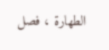الطهارة ، فصل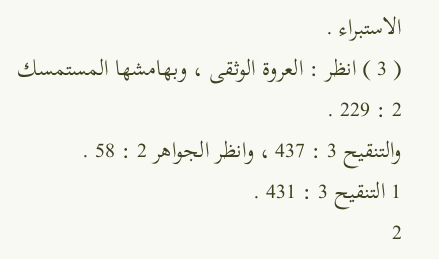الاستبراء .
( 3 ) انظر : العروة الوثقى ، وبهامشها المستمسك 2 : 229 .
والتنقيح 3 : 437 ، وانظر الجواهر 2 : 58 .
1 التنقيح 3 : 431 .
2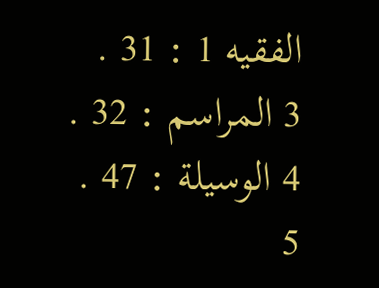الفقيه 1 : 31 .
3 المراسم : 32 .
4 الوسيلة : 47 .
5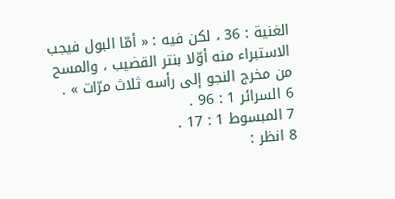الغنية : 36 ، لكن فيه : « أمّا البول فيجب الاستبراء منه أوّلا بنتر القضيب ، والمسح من مخرج النجو إلى رأسه ثلاث مرّات » .
6 السرائر 1 : 96 .
7 المبسوط 1 : 17 .
8 انظر :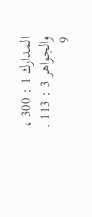المدارك 1 : 300 ، والجواهر 3 : 113 .
9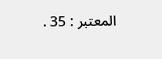المعتبر : 35 .